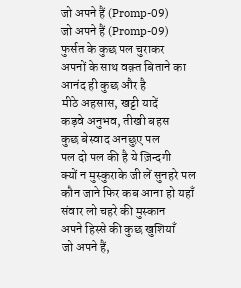जो अपने हैं (Promp-09)
जो अपने हैं (Promp-09)
फुर्सत के कुछ पल चुराकर
अपनों के साथ वक़्त बिताने का
आनंद ही कुछ और है
मीठे अहसास, खट्टी यादें
कड़वे अनुभव, तीखी बहस
कुछ बेस्वाद अनछुए पल
पल दो पल की है ये ज़िन्दगी
क्यों न मुस्कुराके जी लें सुनहरे पल
कौन जाने फिर कब आना हो यहाँ
संवार लो चहरे की मुस्कान
अपने हिस्से की कुछ खुशियाँ
जो अपने हैं,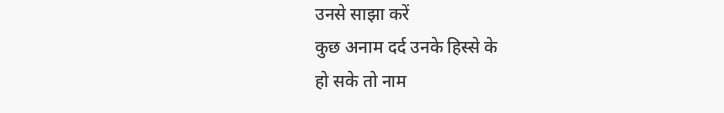उनसे साझा करें
कुछ अनाम दर्द उनके हिस्से के
हो सके तो नाम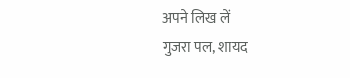अपने लिख लें
गुजरा पल, शायद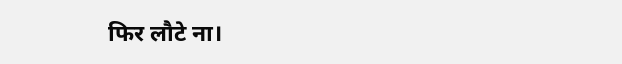फिर लौटे ना।